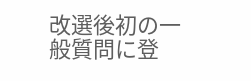改選後初の一般質問に登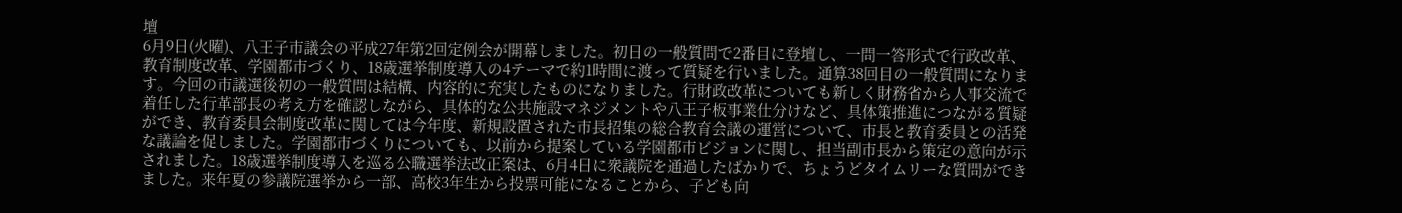壇
6月9日(火曜)、八王子市議会の平成27年第2回定例会が開幕しました。初日の一般質問で2番目に登壇し、一問一答形式で行政改革、教育制度改革、学園都市づくり、18歳選挙制度導入の4テーマで約1時間に渡って質疑を行いました。通算38回目の一般質問になります。今回の市議選後初の一般質問は結構、内容的に充実したものになりました。行財政改革についても新しく財務省から人事交流で着任した行革部長の考え方を確認しながら、具体的な公共施設マネジメントや八王子板事業仕分けなど、具体策推進につながる質疑ができ、教育委員会制度改革に関しては今年度、新規設置された市長招集の総合教育会議の運営について、市長と教育委員との活発な議論を促しました。学園都市づくりについても、以前から提案している学園都市ビジョンに関し、担当副市長から策定の意向が示されました。18歳選挙制度導入を巡る公職選挙法改正案は、6月4日に衆議院を通過したばかりで、ちょうどタイムリーな質問ができました。来年夏の参議院選挙から一部、高校3年生から投票可能になることから、子ども向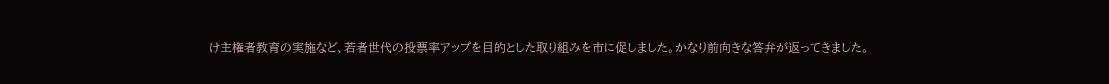け主権者教育の実施など、若者世代の投票率アップを目的とした取り組みを市に促しました。かなり前向きな答弁が返ってきました。